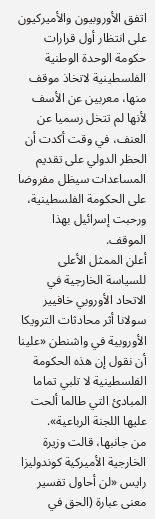اتفق الأوروبيون والأميركيون على انتظار أول قرارات حكومة الوحدة الوطنية الفلسطينية لاتخاذ موقف منها، معربين عن الأسف لأنها لم تتخل رسميا عن العنف، في وقت أكدت أن الحظر الدولي على تقديم المساعدات سيظل مفروضا على الحكومة الفلسطينية، ورحبت إسرائيل بهذا الموقف.
أعلن الممثل الأعلى للسياسة الخارجية في الاتحاد الأوروبي خافيير سولانا أثر محادثات الترويكا الأوروبية في واشنطن «علينا أن نقول إن هذه الحكومة الفلسطينية لا تلبي تماما المبادئ التي طالما ألحت عليها اللجنة الرباعية».
من جانبها، قالت وزيرة الخارجية الأميركية كوندوليزا رايس «لن أحاول تفسير معنى عبارة (الحق في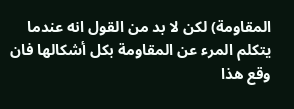المقاومة) لكن لا بد من القول انه عندما يتكلم المرء عن المقاومة بكل أشكالها فان وقع هذا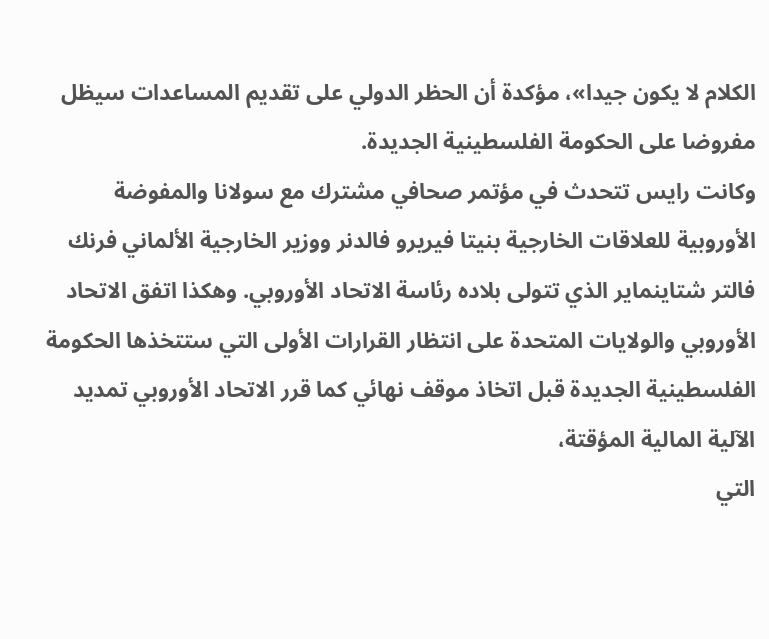الكلام لا يكون جيدا»، مؤكدة أن الحظر الدولي على تقديم المساعدات سيظل مفروضا على الحكومة الفلسطينية الجديدة.
وكانت رايس تتحدث في مؤتمر صحافي مشترك مع سولانا والمفوضة الأوروبية للعلاقات الخارجية بنيتا فيريرو فالدنر ووزير الخارجية الألماني فرنك فالتر شتاينماير الذي تتولى بلاده رئاسة الاتحاد الأوروبي. وهكذا اتفق الاتحاد الأوروبي والولايات المتحدة على انتظار القرارات الأولى التي ستتخذها الحكومة الفلسطينية الجديدة قبل اتخاذ موقف نهائي كما قرر الاتحاد الأوروبي تمديد الآلية المالية المؤقتة،
التي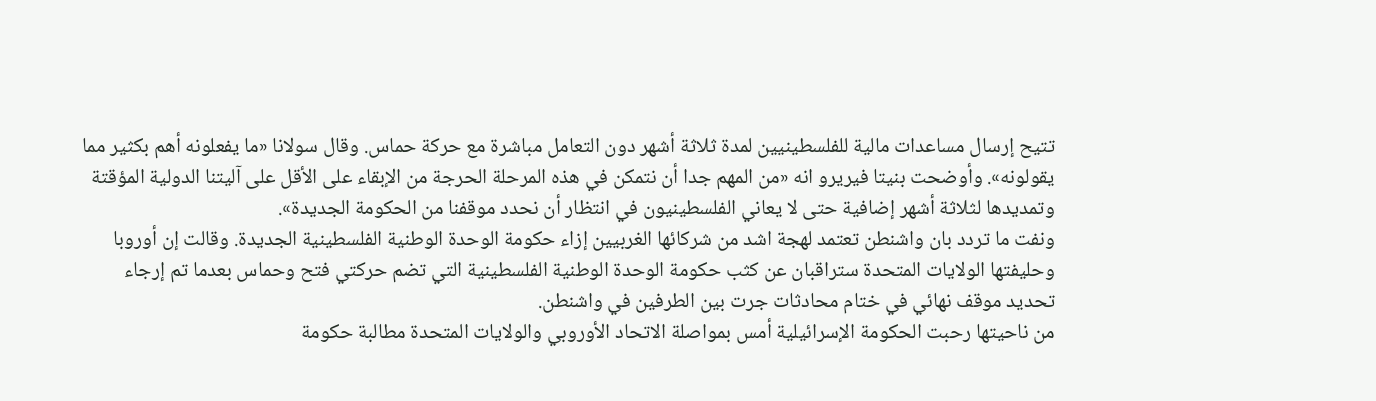تتيح إرسال مساعدات مالية للفلسطينيين لمدة ثلاثة أشهر دون التعامل مباشرة مع حركة حماس. وقال سولانا «ما يفعلونه أهم بكثير مما يقولونه». وأوضحت بنيتا فيريرو انه «من المهم جدا أن نتمكن في هذه المرحلة الحرجة من الإبقاء على الأقل على آليتنا الدولية المؤقتة وتمديدها لثلاثة أشهر إضافية حتى لا يعاني الفلسطينيون في انتظار أن نحدد موقفنا من الحكومة الجديدة».
ونفت ما تردد بان واشنطن تعتمد لهجة اشد من شركائها الغربيين إزاء حكومة الوحدة الوطنية الفلسطينية الجديدة. وقالت إن أوروبا وحليفتها الولايات المتحدة ستراقبان عن كثب حكومة الوحدة الوطنية الفلسطينية التي تضم حركتي فتح وحماس بعدما تم إرجاء تحديد موقف نهائي في ختام محادثات جرت بين الطرفين في واشنطن.
من ناحيتها رحبت الحكومة الإسرائيلية أمس بمواصلة الاتحاد الأوروبي والولايات المتحدة مطالبة حكومة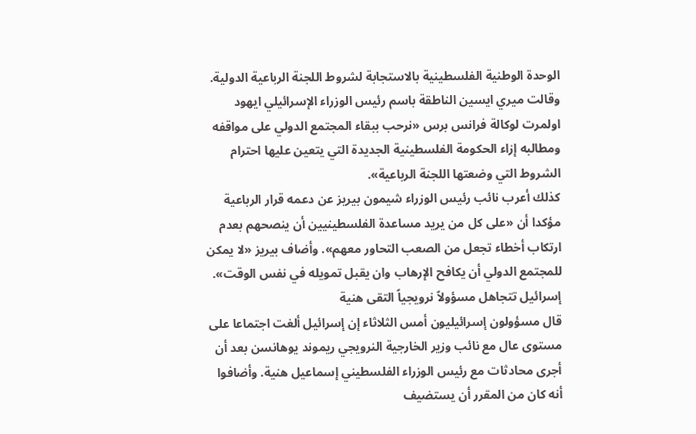الوحدة الوطنية الفلسطينية بالاستجابة لشروط اللجنة الرباعية الدولية. وقالت ميري ايسين الناطقة باسم رئيس الوزراء الإسرائيلي ايهود اولمرت لوكالة فرانس برس «نرحب ببقاء المجتمع الدولي على مواقفه ومطالبه إزاء الحكومة الفلسطينية الجديدة التي يتعين عليها احترام الشروط التي وضعتها اللجنة الرباعية».
كذلك أعرب نائب رئيس الوزراء شيمون بيريز عن دعمه قرار الرباعية مؤكدا أن «على كل من يريد مساعدة الفلسطينيين أن ينصحهم بعدم ارتكاب أخطاء تجعل من الصعب التحاور معهم». وأضاف بيريز «لا يمكن للمجتمع الدولي أن يكافح الإرهاب وان يقبل تمويله في نفس الوقت».
إسرائيل تتجاهل مسؤولاً نرويجياً التقى هنية
قال مسؤولون إسرائيليون أمس الثلاثاء إن إسرائيل ألغت اجتماعا على مستوى عال مع نائب وزير الخارجية النرويجي ريموند يوهانسن بعد أن أجرى محادثات مع رئيس الوزراء الفلسطيني إسماعيل هنية. وأضافوا أنه كان من المقرر أن يستضيف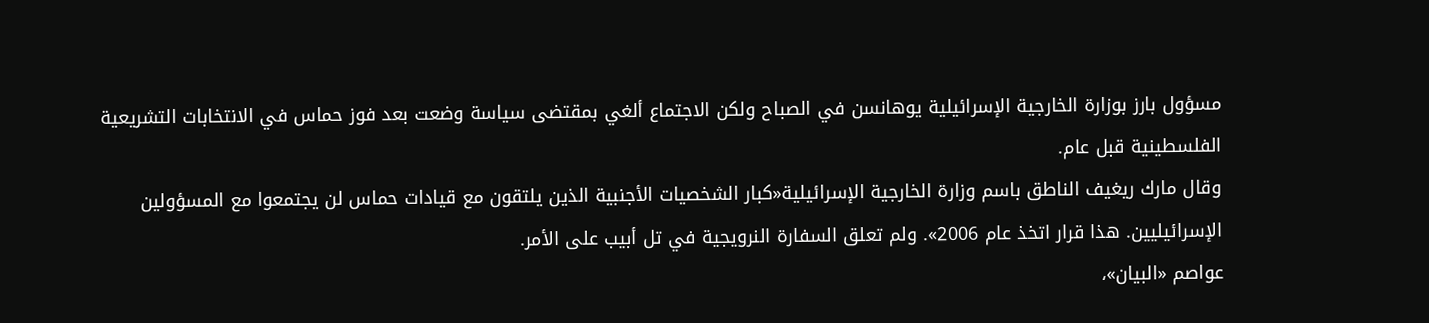مسؤول بارز بوزارة الخارجية الإسرائيلية يوهانسن في الصباح ولكن الاجتماع ألغي بمقتضى سياسة وضعت بعد فوز حماس في الانتخابات التشريعية الفلسطينية قبل عام.
وقال مارك ريغيف الناطق باسم وزارة الخارجية الإسرائيلية«كبار الشخصيات الأجنبية الذين يلتقون مع قيادات حماس لن يجتمعوا مع المسؤولين الإسرائيليين. هذا قرار اتخذ عام 2006». ولم تعلق السفارة النرويجية في تل أبيب على الأمر.
عواصم «البيان»،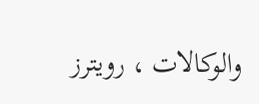والوكالات ، رويترز